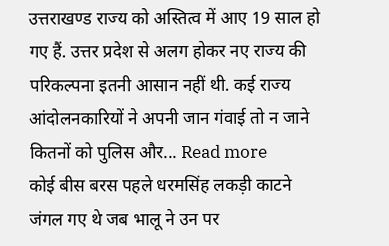उत्तराखण्ड राज्य को अस्तित्व में आए 19 साल हो गए हैं. उत्तर प्रदेश से अलग होकर नए राज्य की परिकल्पना इतनी आसान नहीं थी. कई राज्य आंदोलनकारियों ने अपनी जान गंवाई तो न जाने कितनों को पुलिस और... Read more
कोई बीस बरस पहले धरमसिंह लकड़ी काटने जंगल गए थे जब भालू ने उन पर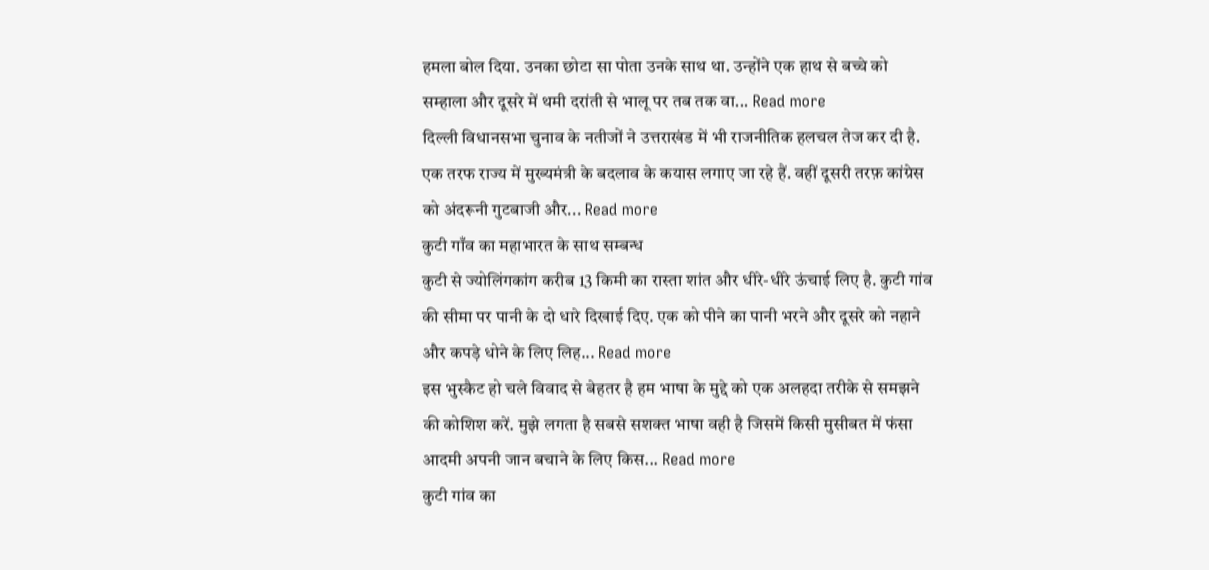हमला बोल दिया. उनका छोटा सा पोता उनके साथ था. उन्होंने एक हाथ से बच्चे को सम्हाला और दूसरे में थमी दरांती से भालू पर तब तक वा... Read more
दिल्ली विधानसभा चुनाव के नतीजों ने उत्तराखंड में भी राजनीतिक हलचल तेज कर दी है. एक तरफ राज्य में मुख्यमंत्री के बदलाव के कयास लगाए जा रहे हैं. वहीं दूसरी तरफ़ कांग्रेस को अंदरूनी गुटबाजी और... Read more
कुटी गाँव का महाभारत के साथ सम्बन्ध
कुटी से ज्योलिंगकांग करीब 13 किमी का रास्ता शांत और धीरे-धीरे ऊंचाई लिए है. कुटी गांव की सीमा पर पानी के दो धारे दिखाई दिए. एक को पीने का पानी भरने और दूसरे को नहाने और कपड़े धोने के लिए लिह... Read more
इस भुस्कैट हो चले विवाद से बेहतर है हम भाषा के मुद्दे को एक अलहदा तरीके से समझने की कोशिश करें. मुझे लगता है सबसे सशक्त भाषा वही है जिसमें किसी मुसीबत में फंसा आदमी अपनी जान बचाने के लिए किस... Read more
कुटी गांव का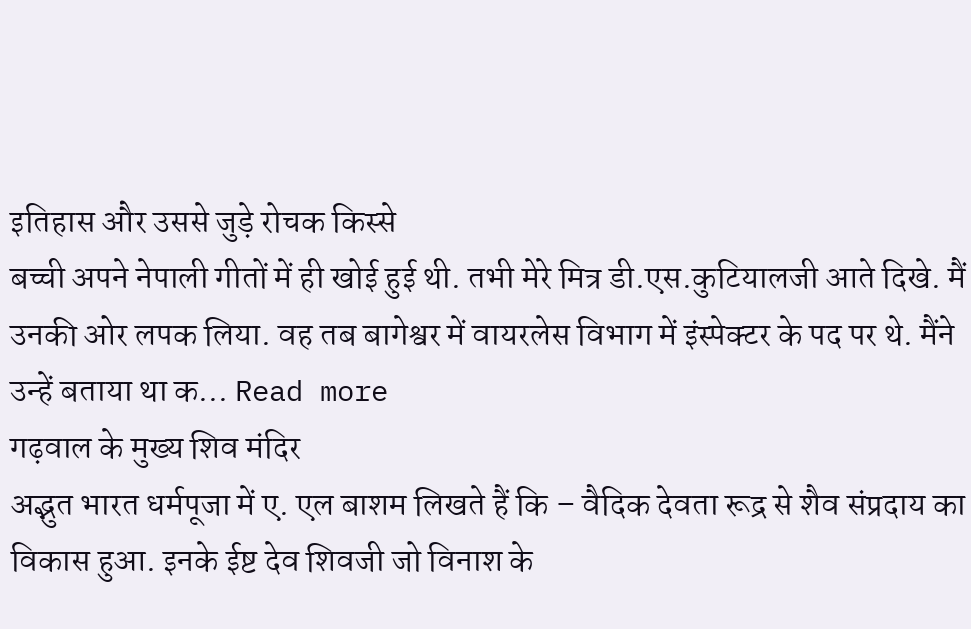इतिहास और उससे जुड़े रोचक किस्से
बच्ची अपने नेपाली गीतों में ही खोई हुई थी. तभी मेरे मित्र डी.एस.कुटियालजी आते दिखे. मैं उनकी ओर लपक लिया. वह तब बागेश्वर में वायरलेस विभाग में इंस्पेक्टर के पद पर थे. मैंने उन्हें बताया था क... Read more
गढ़वाल के मुख्य शिव मंदिर
अद्भुत भारत धर्मपूजा में ए. एल बाशम लिखते हैं कि – वैदिक देवता रूद्र से शैव संप्रदाय का विकास हुआ. इनके ईष्ट देव शिवजी जो विनाश के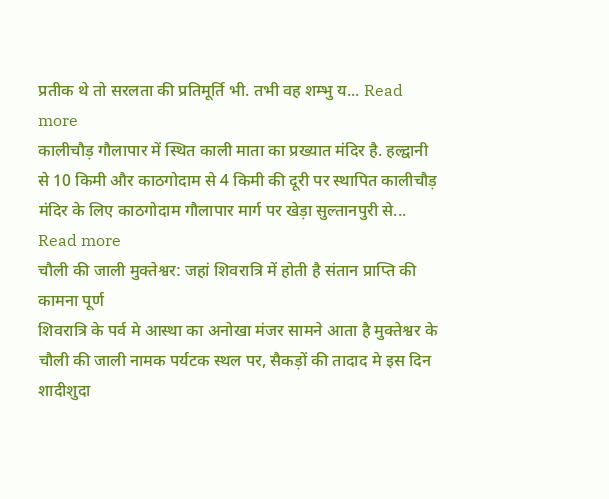प्रतीक थे तो सरलता की प्रतिमूर्ति भी. तभी वह शम्भु य... Read more
कालीचौड़ गौलापार में स्थित काली माता का प्रख्यात मंदिर है. हल्द्वानी से 10 किमी और काठगोदाम से 4 किमी की दूरी पर स्थापित कालीचौड़ मंदिर के लिए काठगोदाम गौलापार मार्ग पर खेड़ा सुल्तानपुरी से... Read more
चौली की जाली मुक्तेश्वर: जहां शिवरात्रि में होती है संतान प्राप्ति की कामना पूर्ण
शिवरात्रि के पर्व मे आस्था का अनोखा मंजर सामने आता है मुक्तेश्वर के चौली की जाली नामक पर्यटक स्थल पर, सैकड़ों की तादाद मे इस दिन शादीशुदा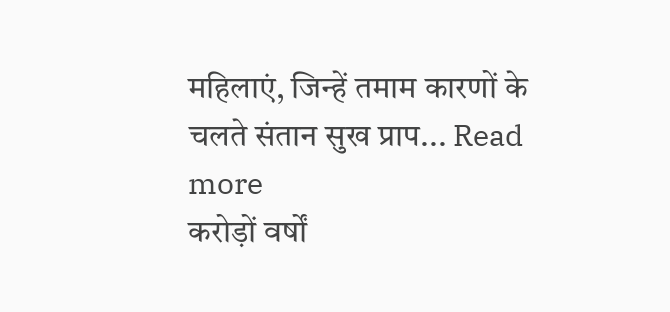महिलाएं, जिन्हें तमाम कारणों के चलते संतान सुख प्राप... Read more
करोड़ों वर्षों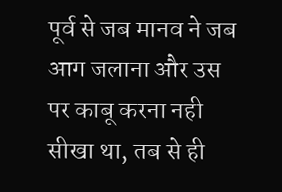पूर्व से जब मानव ने जब आग जलाना और उस पर काबू करना नही सीखा था, तब से ही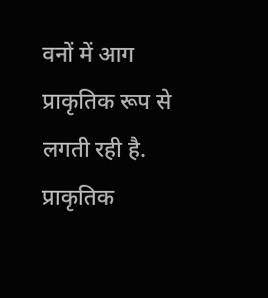वनों में आग प्राकृतिक रूप से लगती रही है. प्राकृतिक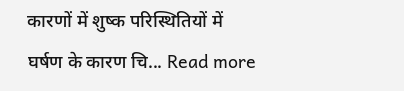कारणों में शुष्क परिस्थितियों में घर्षण के कारण चि... Read more